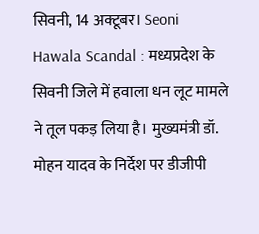सिवनी, 14 अक्टूबर। Seoni Hawala Scandal : मध्यप्रदेश के सिवनी जिले में हवाला धन लूट मामले ने तूल पकड़ लिया है। मुख्यमंत्री डॉ. मोहन यादव के निर्देश पर डीजीपी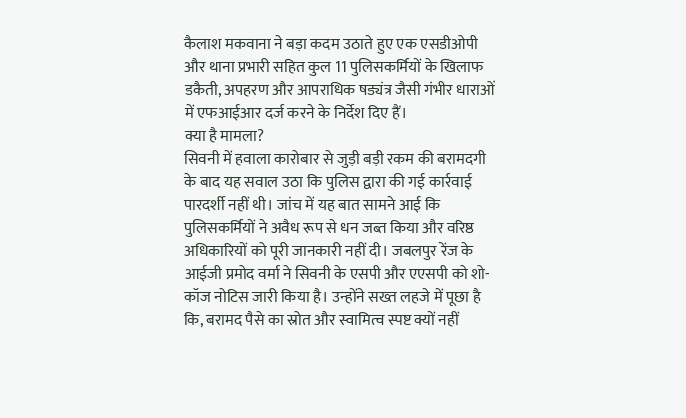कैलाश मकवाना ने बड़ा कदम उठाते हुए एक एसडीओपी और थाना प्रभारी सहित कुल 11 पुलिसकर्मियों के खिलाफ डकैती, अपहरण और आपराधिक षड्यंत्र जैसी गंभीर धाराओं में एफआईआर दर्ज करने के निर्देश दिए हैं।
क्या है मामला?
सिवनी में हवाला कारोबार से जुड़ी बड़ी रकम की बरामदगी के बाद यह सवाल उठा कि पुलिस द्वारा की गई कार्रवाई पारदर्शी नहीं थी। जांच में यह बात सामने आई कि पुलिसकर्मियों ने अवैध रूप से धन जब्त किया और वरिष्ठ अधिकारियों को पूरी जानकारी नहीं दी। जबलपुर रेंज के आईजी प्रमोद वर्मा ने सिवनी के एसपी और एएसपी को शो-कॉज नोटिस जारी किया है। उन्होंने सख्त लहजे में पूछा है कि, बरामद पैसे का स्रोत और स्वामित्व स्पष्ट क्यों नहीं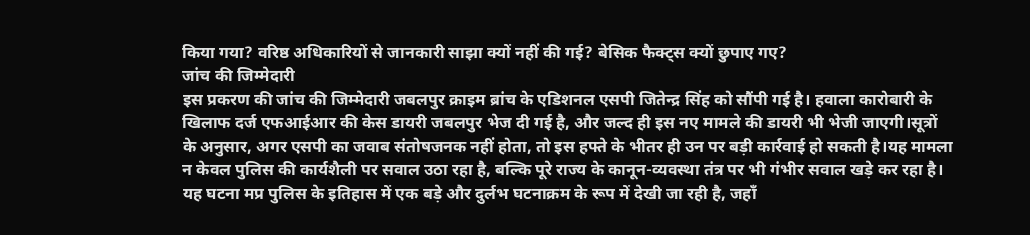किया गया? वरिष्ठ अधिकारियों से जानकारी साझा क्यों नहीं की गई? बेसिक फैक्ट्स क्यों छुपाए गए?
जांच की जिम्मेदारी
इस प्रकरण की जांच की जिम्मेदारी जबलपुर क्राइम ब्रांच के एडिशनल एसपी जितेन्द्र सिंह को सौंपी गई है। हवाला कारोबारी के खिलाफ दर्ज एफआईआर की केस डायरी जबलपुर भेज दी गई है, और जल्द ही इस नए मामले की डायरी भी भेजी जाएगी।सूत्रों के अनुसार, अगर एसपी का जवाब संतोषजनक नहीं होता, तो इस हफ्ते के भीतर ही उन पर बड़ी कार्रवाई हो सकती है।यह मामला न केवल पुलिस की कार्यशैली पर सवाल उठा रहा है, बल्कि पूरे राज्य के कानून-व्यवस्था तंत्र पर भी गंभीर सवाल खड़े कर रहा है।
यह घटना मप्र पुलिस के इतिहास में एक बड़े और दुर्लभ घटनाक्रम के रूप में देखी जा रही है, जहाँ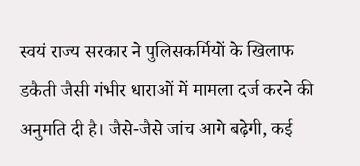स्वयं राज्य सरकार ने पुलिसकर्मियों के खिलाफ डकैती जैसी गंभीर धाराओं में मामला दर्ज करने की अनुमति दी है। जैसे-जैसे जांच आगे बढ़ेगी, कई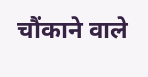चौंकाने वाले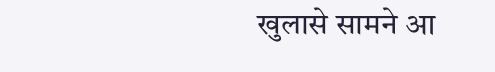खुलासे सामने आ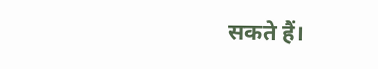सकते हैं।